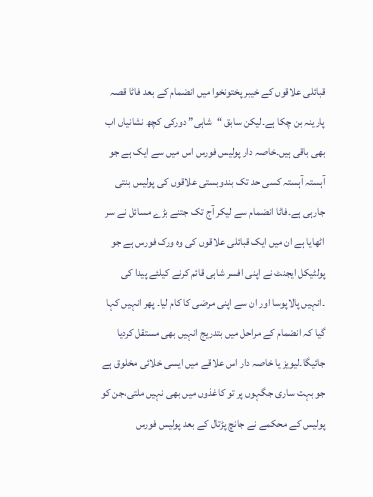قبائلی علاقوں کے خیبر پختونخوا میں انضمام کے بعد فاٹا قصہ پارینہ بن چکا ہے۔لیکن سابق “شاہی” دورکی کچھ نشانیاں اب بھی باقی ہیں۔خاصہ دار پولیس فورس اس میں سے ایک ہے جو آہستہ آہستہ کسی حد تک بندوبستی علاقوں کی پولیس بنتی جارہی ہے۔فاٹا انضمام سے لیکر آج تک جتنے بڑے مسائل نے سر اٹھایا ہے ان میں ایک قبائلی علاقوں کی وہ ورک فورس ہے جو پولٹیکل ایجنٹ نے اپنی افسر شاہی قائم کرنے کیلئے پیدا کی ۔انہیں پالاپوسا اور ان سے اپنی مرضی کا کام لیا۔ پھر انہیں کہا گیا کہ انضمام کے مراحل میں بتدریج انہیں بھی مستقل کردیا جائیگا۔لیویز یا خاصہ دار اس علاقے میں ایسی خلائی مخلوق ہے جو بہت ساری جگہوں پر تو کاغذوں میں بھی نہیں ملتی،جن کو پولیس کے محکمے نے جانچ پڑتال کے بعد پولیس فورس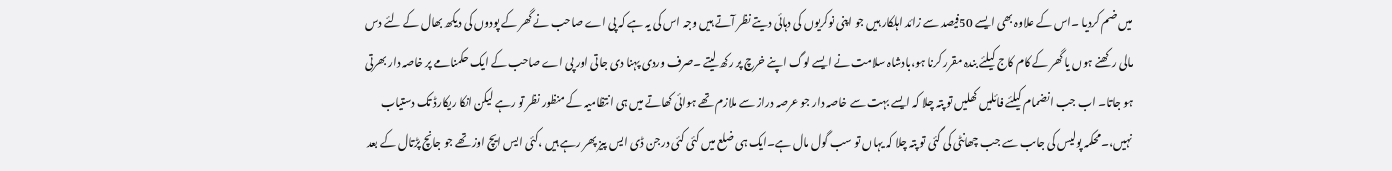میں ضم کردیا ۔اس کے علاوہ بھی ایسے 50فیصد سے زائد اہلکار ہیں جو اپنی نوکریوں کی دہائی دیتے نظر آتے ہیں وجہ اس کی یہ ہے کہ پی اے صاحب نے گھر کے پودوں کی دیکھ بھال کے لئے دس مالی رکھنے ہوں یا گھر کے کام کاج کیلئے بندہ مقرر کرنا ہو،بادشاہ سلامت نے ایسے لوگ اپنے خرچ پر رکھ لیتے ۔صرف وردی پہنا دی جاتی اور پی اے صاحب کے ایک حکمنامے پر خاصہ دار بھرتی ہو جاتا۔ اب جب انضمام کیلئے فائلیں کھلیں تو پتہ چلا کہ ایسے بہت سے خاصہ دار جو عرصہ دراز سے ملازم تھے ہوائی کھاتے میں ہی انتظامیہ کے منظور نظر تو رہے لیکن انکا ریکارڈ تک دستیاب نہیں،۔محکمہ پولیس کی جاںب سے جب چھانٹی کی گئی تو پتہ چلا کہ یہاں تو سب گول مال ہے۔ایک ہی ضلع میں کئی کئی درجن ڈی ایس پیز پھر رہے ہیں ،کئی ایس ایچ اوز تھے جو جانچ پڑتال کے بعد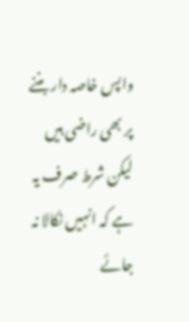واپس خاصہ دار بننے پر بھی راضی ہیں لیکن شرط صرف یہ ہے کہ انہیں نکالا نہ جائے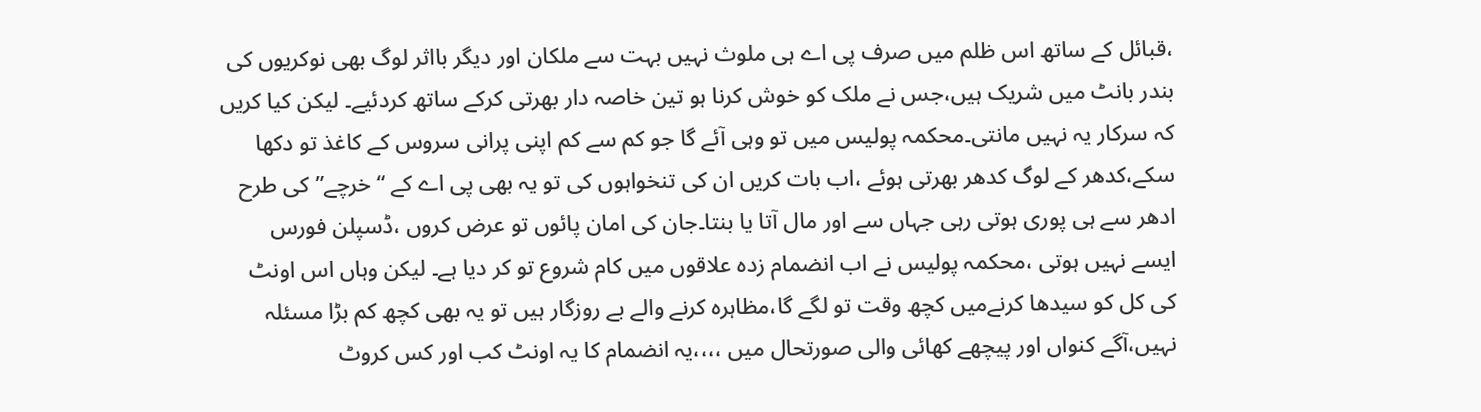،قبائل کے ساتھ اس ظلم میں صرف پی اے ہی ملوث نہیں بہت سے ملکان اور دیگر بااثر لوگ بھی نوکریوں کی بندر بانٹ میں شریک ہیں،جس نے ملک کو خوش کرنا ہو تین خاصہ دار بھرتی کرکے ساتھ کردئیے۔ لیکن کیا کریں کہ سرکار یہ نہیں مانتی۔محکمہ پولیس میں تو وہی آئے گا جو کم سے کم اپنی پرانی سروس کے کاغذ تو دکھا سکے،کدھر کے لوگ کدھر بھرتی ہوئے ،اب بات کریں ان کی تنخواہوں کی تو یہ بھی پی اے کے “خرچے”کی طرح ادھر سے ہی پوری ہوتی رہی جہاں سے اور مال آتا یا بنتا۔جان کی امان پائوں تو عرض کروں ،ڈسپلن فورس ایسے نہیں ہوتی ،محکمہ پولیس نے اب انضمام زدہ علاقوں میں کام شروع تو کر دیا ہے۔ لیکن وہاں اس اونٹ کی کل کو سیدھا کرنےمیں کچھ وقت تو لگے گا،مظاہرہ کرنے والے بے روزگار ہیں تو یہ بھی کچھ کم بڑا مسئلہ نہیں،آگے کنواں اور پیچھے کھائی والی صورتحال میں ،،،،یہ انضمام کا یہ اونٹ کب اور کس کروٹ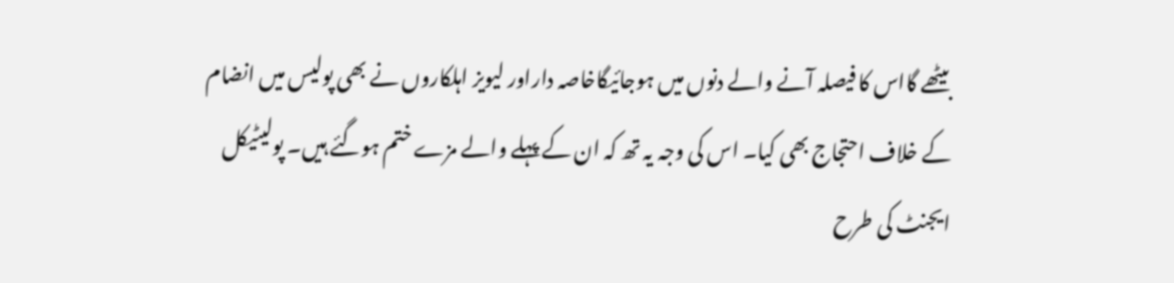بیٹھے گااس کا فیصلہ آنے والے دنوں میں ہوجائیگاخاصہ داراور لیویز اہلکاروں نے بھی پولیس میں انضام کے خلاف احتجاج بھی کیا۔ اس کی وجہ یہ تھ کہ ان کے پہلے والے مزے ختم ہوگئے ہیں۔ پولیٹیکل ایجنٹ کی طرح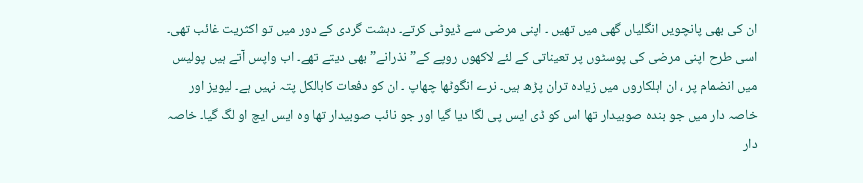ان کی بھی پانچویں انگلیاں گھی میں تھیں ۔ اپنی مرضی سے ڈیوٹی کرتے۔ دہشت گردی کے دور میں تو اکثریت غائب تھی۔ اسی طرح اپنی مرضی کی پوسٹوں پر تعیناتی کے لئے لاکھوں روپے کے” نذرانے” بھی دیتے تھے۔ اب واپس آتے ہیں پولیس میں انضمام پر ، ان اہلکاروں میں زیادہ تران پڑھ ہیں۔ نرے انگوٹھا چھاپ ۔ ان کو دفعات کابالکل پتہ نہیں ہے۔ لیویز اور خاصہ دار میں جو بندہ صوبیدار تھا اس کو ڈی ایس پی لگا دیا گیا اور جو نائب صوبیدار تھا وہ ایس ایچ او لگ گیا۔ خاصہ دار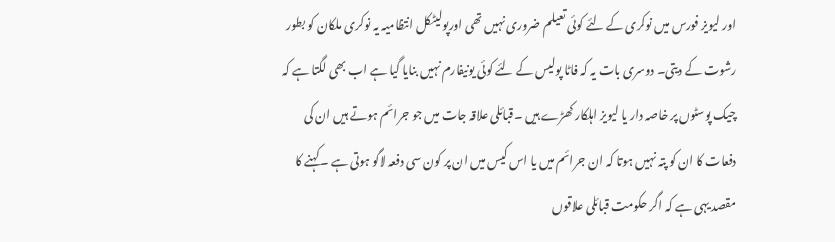اور لیویز فورس میں نوکری کے لئے کوئی تعیلم ضروری نہیں تھی اورپولیٹکل انتظامیہ یہ نوکری ملکان کو بطور رشوت کے دیتی۔ دوسری بات یہ کہ فاٹا پولیس کے لئے کوئی یونیفارم نہیں بنایا گیا ہے اب بھی لگتا ہے کہ چیک پوسٹوں پر خاصہ دار یا لیویز اہلکار کھڑے ہیں ۔قبائلی علاقہ جات میں جو جرائم ہوتے ہیں ان کی دفعات کا ان کو پتہ نہیں ہوتا کہ ان جرائم میں یا اس کیس میں ان پر کون سی دفعہ لاگو ہوتی ہے ۔کہنے کا مقصد یہی ہے کہ اگر حکومت قبائلی علاقوں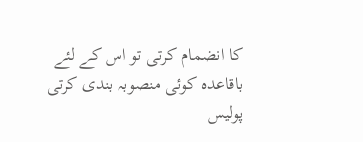کا انضمام کرتی تو اس کے لئے باقاعدہ کوئی منصوبہ بندی کرتی پولیس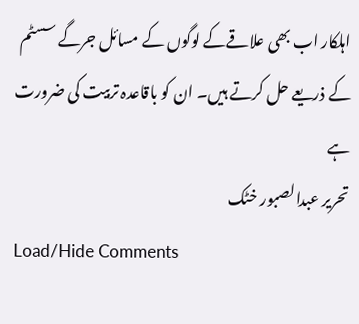اہلکار اب بھی علاقےکے لوگوں کے مسائل جرگے سسٹم کے ذریعے حل کرتے ہیں۔ ان کو باقاعدہ تربیت کی ضرورت ہے
تحریر عبدالصبور خٹک
Load/Hide Comments